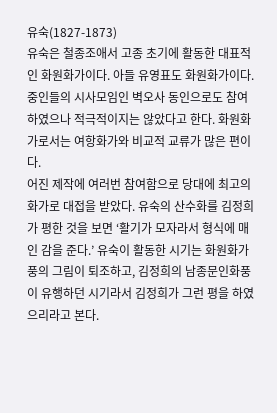유숙(1827-1873)
유숙은 철종조애서 고종 초기에 활동한 대표적인 화원화가이다. 아들 유영표도 화원화가이다. 중인들의 시사모임인 벽오사 동인으로도 참여하였으나 적극적이지는 않았다고 한다. 화원화가로서는 여항화가와 비교적 교류가 많은 편이다.
어진 제작에 여러번 참여함으로 당대에 최고의 화가로 대접을 받았다. 유숙의 산수화를 김정희가 평한 것을 보면 ‘활기가 모자라서 형식에 매인 감을 준다.’ 유숙이 활동한 시기는 화원화가풍의 그림이 퇴조하고, 김정희의 남종문인화풍이 유행하던 시기라서 김정희가 그런 평을 하였으리라고 본다.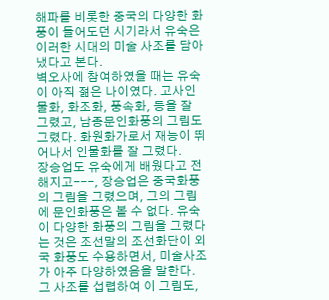해파를 비롯한 중국의 다양한 화풍이 들어도던 시기라서 유숙은 이러한 시대의 미술 사조를 담아냈다고 본다.
벽오사에 참여하였을 때는 유숙이 아직 젊은 나이였다. 고사인물화, 화조화, 풍속화, 등을 잘 그렸고, 남종문인화풍의 그림도 그렸다. 화원화가로서 재능이 뛰어나서 인물화를 잘 그렸다.
장승업도 유숙에게 배웠다고 전해지고---, 장승업은 중국화풍의 그림을 그렸으며, 그의 그림에 문인화풍은 볼 수 없다. 유숙이 다양한 화풍의 그림을 그렸다는 것은 조선말의 조선화단이 외국 화풍도 수용하면서, 미술사조가 아주 다양하였음을 말한다. 그 사조를 섭렵하여 이 그림도,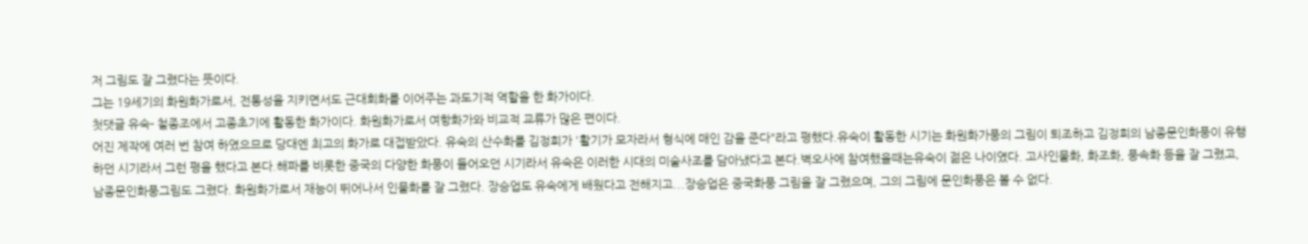저 그림도 잘 그렸다는 뜻이다.
그는 19세기의 화원화가로서, 전통성을 지키면서도 근대회화를 이어주는 과도기적 역할을 한 화가이다.
첫댓글 유숙- 철종조에서 고종초기에 활동한 화가이다. 화원화가로서 여항화가와 비교적 교류가 많은 편이다.
어진 제작에 여러 번 참여 하였으므로 당대엔 최고의 화가로 대접받았다. 유숙의 산수화를 김정희가 '활기가 모자라서 형식에 매인 감을 준다"라고 평했다.유숙이 활동한 시기는 화원화가풍의 그림이 퇴조하고 김정희의 남종문인화풍이 유행하던 시기라서 그런 평을 했다고 본다.해파를 비롯한 중국의 다양한 화풍이 들어오던 시기라서 유숙은 이러한 시대의 미술사조를 담아냈다고 본다.벽오사에 참여했을때는유숙이 젊은 나이였다. 고사인물화, 화조화, 풍속화 등을 잘 그렸고, 남종문인화풍그림도 그렸다. 화원화가로서 재능이 뛰어나서 인물화를 잘 그렸다. 장승업도 유숙에게 배웠다고 전해지고...장승업은 중국화풍 그림을 잘 그렸으며, 그의 그림에 문인화풍은 볼 수 없다.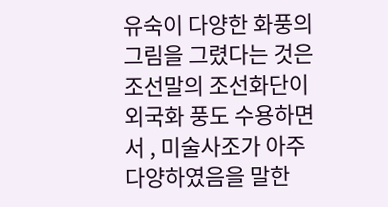유숙이 다양한 화풍의 그림을 그렸다는 것은 조선말의 조선화단이 외국화 풍도 수용하면서 , 미술사조가 아주 다양하였음을 말한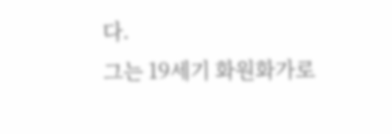다.
그는 19세기 화원화가로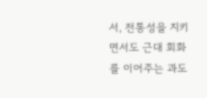서, 전통성을 지키면서도 근대 회화를 이어주는 과도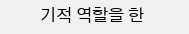기적 역할을 한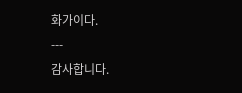화가이다.
---
감사합니다.